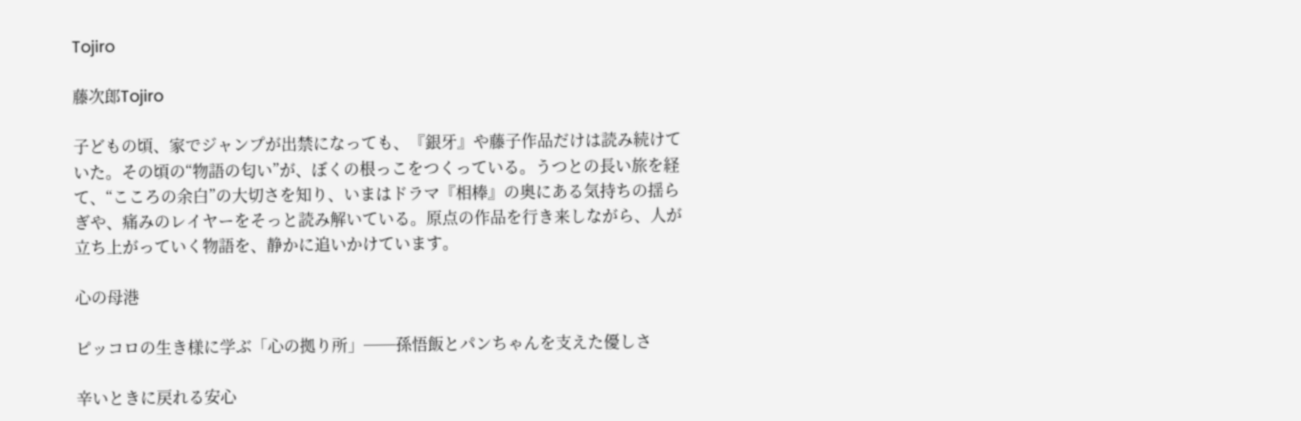Tojiro

藤次郎Tojiro

子どもの頃、家でジャンプが出禁になっても、『銀牙』や藤子作品だけは読み続けていた。その頃の“物語の匂い”が、ぼくの根っこをつくっている。うつとの長い旅を経て、“こころの余白”の大切さを知り、いまはドラマ『相棒』の奥にある気持ちの揺らぎや、痛みのレイヤーをそっと読み解いている。原点の作品を行き来しながら、人が立ち上がっていく物語を、静かに追いかけています。

心の母港

ピッコロの生き様に学ぶ「心の拠り所」──孫悟飯とパンちゃんを支えた優しさ

辛いときに戻れる安心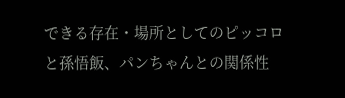できる存在・場所としてのピッコロと孫悟飯、パンちゃんとの関係性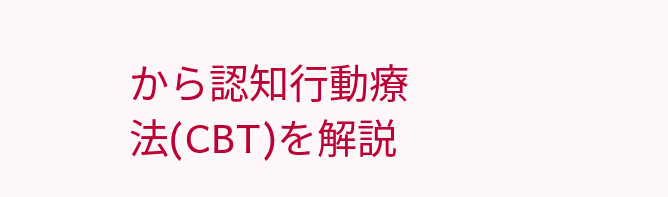から認知行動療法(CBT)を解説